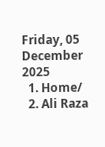Friday, 05 December 2025
  1. Home/
  2. Ali Raza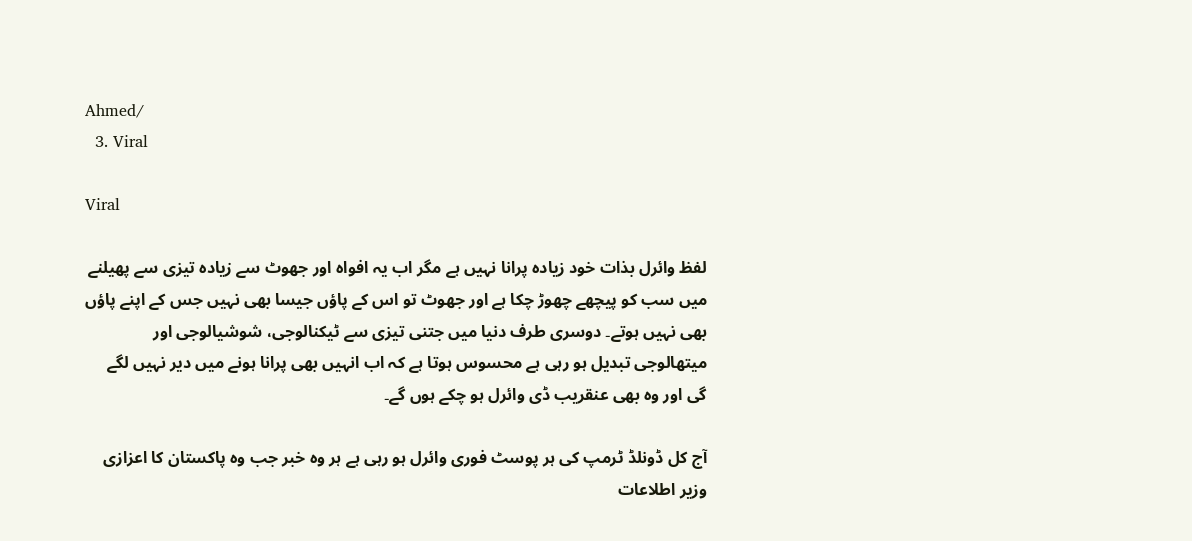Ahmed/
  3. Viral

Viral

لفظ وائرل بذات خود زیادہ پرانا نہیں ہے مگر اب یہ افواہ اور جھوٹ سے زیادہ تیزی سے پھیلنے میں سب کو پیچھے چھوڑ چکا ہے اور جھوٹ تو اس کے پاؤں جیسا بھی نہیں جس کے اپنے پاؤں بھی نہیں ہوتے۔ دوسری طرف دنیا میں جتنی تیزی سے ٹیکنالوجی، شوشیالوجی اور میتھالوجی تبدیل ہو رہی ہے محسوس ہوتا ہے کہ اب انہیں بھی پرانا ہونے میں دیر نہیں لگے گی اور وہ بھی عنقریب ڈی وائرل ہو چکے ہوں گے۔

آج کل ڈونلڈ ٹرمپ کی ہر پوسٹ فوری وائرل ہو رہی ہے ہر وہ خبر جب وہ پاکستان کا اعزازی وزیر اطلاعات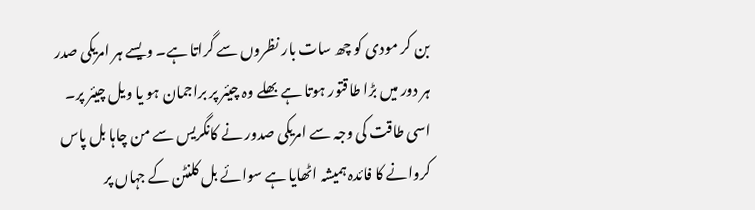بن کر مودی کو چھ سات بار نظروں سے گراتا ہے۔ ویسے ہر امریکی صدر ہر دور میں بڑا طاقتور ہوتا ہے بھلے وہ چیئر پر براجمان ہو یا ویل چیئر پر۔ اسی طاقت کی وجہ سے امریکی صدور نے کانگریس سے من چاہا بل پاس کروانے کا فائدہ ہمیشہ اٹھایا ہے سوائے بل کلنٹن کے جہاں پر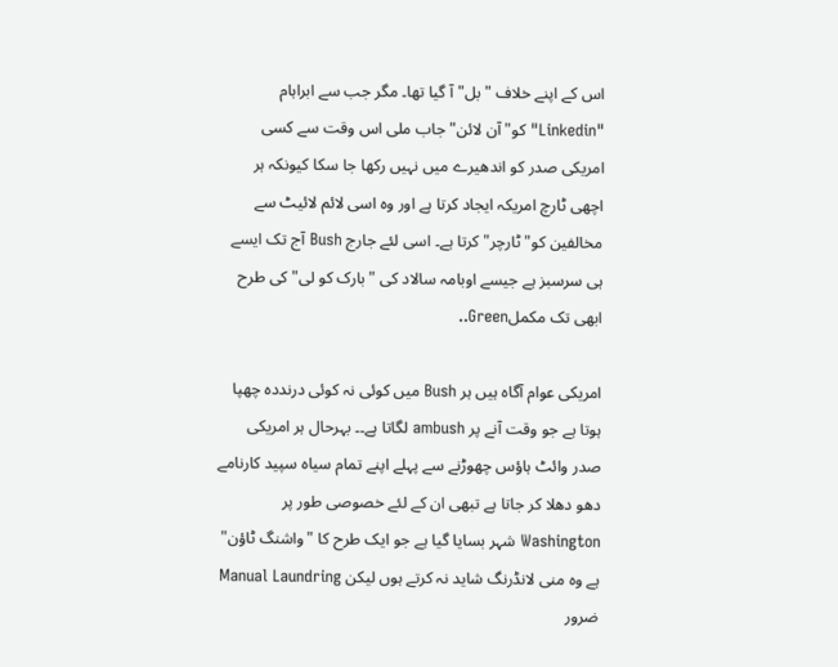اس کے اپنے خلاف "بل" آ گیا تھا۔ مگر جب سے ابراہام "Linkedin" کو"آن لائن" جاب ملی اس وقت سے کسی امریکی صدر کو اندھیرے میں نہیں رکھا جا سکا کیونکہ ہر اچھی ٹارچ امریکہ ایجاد کرتا ہے اور وہ اسی لائم لائیٹ سے مخالفین کو"ٹارچر"کرتا ہے۔ اسی لئے جارج Bush آج تک ایسے ہی سرسبز ہے جیسے اوبامہ سالاد کی "بارک کو لی" کی طرح ابھی تک مکملGreen..

امریکی عوام آگاہ ہیں ہر Bush میں کوئی نہ کوئی درنددہ چھپا ہوتا ہے جو وقت آنے پر ambush لگاتا ہے۔۔ بہرحال ہر امریکی صدر وائٹ ہاؤس چھوڑنے سے پہلے اپنے تمام سیاہ سپید کارنامے دھو دھلا کر جاتا ہے تبھی ان کے لئے خصوصی طور پر Washington شہر بسایا گیا ہے جو ایک طرح کا "واشنگ ٹاؤن" ہے وہ منی لانڈرنگ شاید نہ کرتے ہوں لیکن Manual Laundring ضرور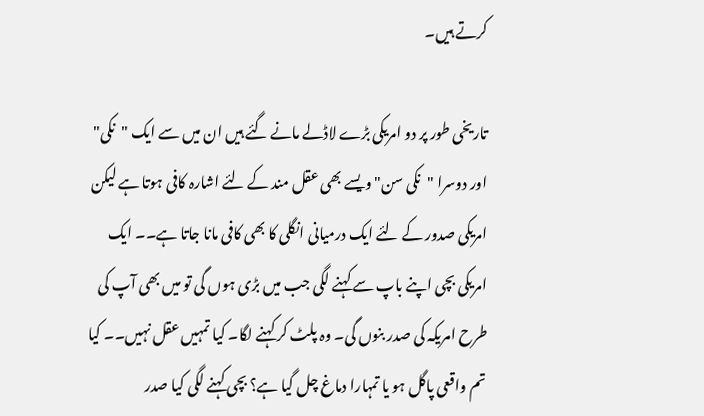کرتے ہیں۔

تاریخی طور پر دو امریکی بڑے لاڈلے مانے گئے ہیں ان میں سے ایک "نکی" اور دوسرا "نکی سن" ویسے بھی عقل مند کے لئے اشارہ کافی ہوتا ہے لیکن امریکی صدور کے لئے ایک درمیانی انگلی کا بھی کافی مانا جاتا ہے۔۔ ایک امریکی بچی اپنے باپ سے کہنے لگی جب میں بڑی ہوں گی تو میں بھی آپ کی طرح امریکہ کی صدر بنوں گی۔ وہ پلٹ کر کہنے لگا۔ کیا تمہیں عقل نہیں۔۔ کیا تم واقعی پاگل ہو یا تمہارا دماغ چل گیا ہے؟ بچی کہنے لگی کیا صدر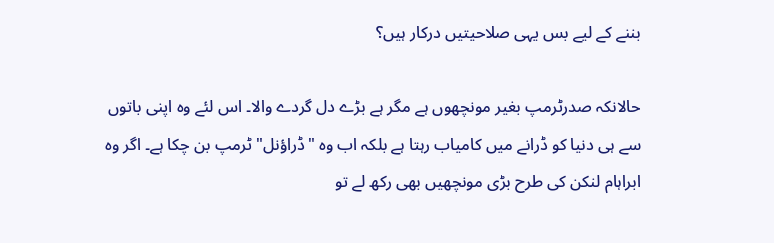بننے کے لیے بس یہی صلاحیتیں درکار ہیں؟

حالانکہ صدرٹرمپ بغیر مونچھوں ہے مگر ہے بڑے دل گردے والا۔ اس لئے وہ اپنی باتوں سے ہی دنیا کو ڈرانے میں کامیاب رہتا ہے بلکہ اب وہ "ڈراؤنل" ٹرمپ بن چکا ہے۔ اگر وہ ابراہام لنکن کی طرح بڑی مونچھیں بھی رکھ لے تو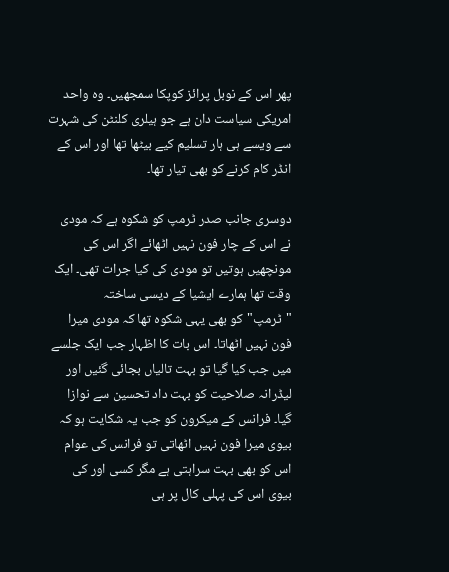پھر اس کے نوبل پرائز کوپکا سمجھیں۔ وہ واحد امریکی سیاست دان ہے جو ہیلری کلنٹن کی شہرت سے ویسے ہی ہار تسلیم کیے بیٹھا تھا اور اس کے انڈر کام کرنے کو بھی تیار تھا۔

دوسری جانب صدر ٹرمپ کو شکوہ ہے کہ مودی نے اس کے چار فون نہیں اٹھائے اگر اس کی مونچھیں ہوتیں تو مودی کی کیا جرات تھی۔ ایک وقت تھا ہمارے ایشیا کے دیسی ساختہ "ٹرمپ"کو بھی یہی شکوہ تھا کہ مودی میرا فون نہیں اٹھاتا۔ اس بات کا اظہار جب ایک جلسے میں جب کیا گیا تو بہت تالیاں بجائی گئیں اور لیڈرانہ صلاحیت کو بہت داد تحسین سے نوازا گیا۔ فرانس کے میکرون کو جب یہ شکایت ہو کہ بیوی میرا فون نہیں اٹھاتی تو فرانس کی عوام اس کو بھی بہت سراہتی ہے مگر کسی اور کی بیوی اس کی پہلی کال پر ہی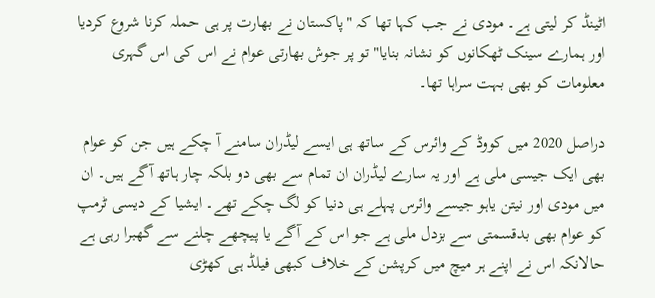اٹینڈ کر لیتی ہے۔ مودی نے جب کہا تھا کہ "پاکستان نے بھارت پر ہی حملہ کرنا شروع کردیا اور ہمارے سینک ٹھکانوں کو نشانہ بنایا" تو پر جوش بھارتی عوام نے اس کی اس گہری معلومات کو بھی بہت سراہا تھا۔

دراصل 2020 میں کووڈ کے وائرس کے ساتھ ہی ایسے لیڈران سامنے آ چکے ہیں جن کو عوام بھی ایک جیسی ملی ہے اور یہ سارے لیڈران ان تمام سے بھی دو بلکہ چار ہاتھ آگے ہیں۔ ان میں مودی اور نیتن یاہو جیسے وائرس پہلے ہی دنیا کو لگ چکے تھے۔ ایشیا کے دیسی ٹرمپ کو عوام بھی بدقسمتی سے بزدل ملی ہے جو اس کے آگے یا پیچھے چلنے سے گھبرا رہی ہے حالانکہ اس نے اپنے ہر میچ میں کرپشن کے خلاف کبھی فیلڈ ہی کھڑی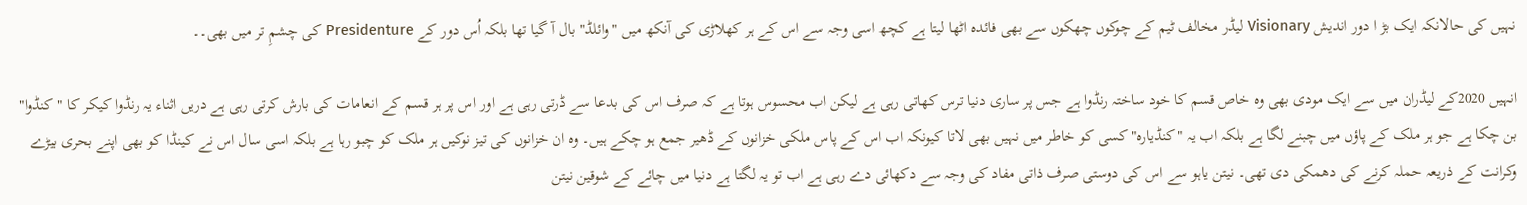نہیں کی حالانکہ ایک بڑ ا دور اندیش Visionary لیڈر مخالف ٹیم کے چوکوں چھکوں سے بھی فائدہ اٹھا لیتا ہے کچھ اسی وجہ سے اس کے ہر کھلاڑی کی آنکھ میں "وائلڈ" بال آ گیا تھا بلکہ اُس دور کے Presidenture کی چشمِ تر میں بھی۔۔

انہیں 2020کے لیڈران میں سے ایک مودی بھی وہ خاص قسم کا خود ساختہ رنڈوا ہے جس پر ساری دنیا ترس کھاتی رہی ہے لیکن اب محسوس ہوتا ہے کہ صرف اس کی بدعا سے ڈرتی رہی ہے اور اس پر ہر قسم کے انعامات کی بارش کرتی رہی ہے دریں اثناء یہ رنڈوا کیکر کا "کنڈوا" بن چکا ہے جو ہر ملک کے پاؤں میں چبنے لگا ہے بلکہ اب یہ "کنڈیارہ"کسی کو خاطر میں نہیں بھی لاتا کیونکہ اب اس کے پاس ملکی خزانوں کے ڈھیر جمع ہو چکے ہیں۔ وہ ان خزانوں کی تیز نوکیں ہر ملک کو چبو رہا ہے بلکہ اسی سال اس نے کینڈا کو بھی اپنے بحری بیڑے وکرانت کے ذریعہ حملہ کرنے کی دھمکی دی تھی۔ نیتن یاہو سے اس کی دوستی صرف ذاتی مفاد کی وجہ سے دکھائی دے رہی ہے اب تو یہ لگتا ہے دنیا میں چائے کے شوقین نیتن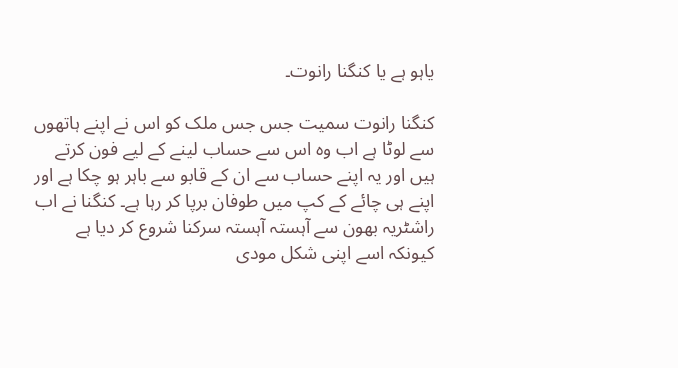یاہو ہے یا کنگنا رانوت۔

کنگنا رانوت سمیت جس جس ملک کو اس نے اپنے ہاتھوں سے لوٹا ہے اب وہ اس سے حساب لینے کے لیے فون کرتے ہیں اور یہ اپنے حساب سے ان کے قابو سے باہر ہو چکا ہے اور اپنے ہی چائے کے کپ میں طوفان برپا کر رہا ہے۔ کنگنا نے اب راشٹریہ بھون سے آہستہ آہستہ سرکنا شروع کر دیا ہے کیونکہ اسے اپنی شکل مودی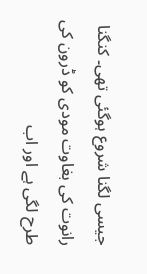جیسی لگنا شروع ہوگئی تھی۔ کنگنا رانوت کی بغاوت مودی کو ڈرون کی طرح لگی ہے اور اب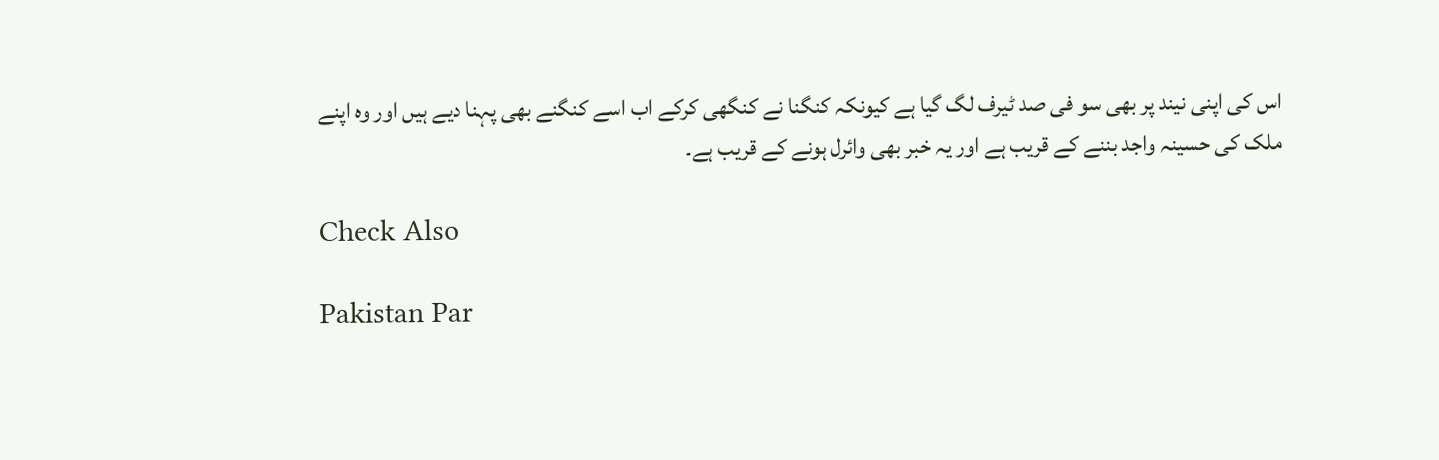اس کی اپنی نیند پر بھی سو فی صد ٹیرف لگ گیا ہے کیونکہ کنگنا نے کنگھی کرکے اب اسے کنگنے بھی پہنا دیے ہیں اور وہ اپنے ملک کی حسینہ واجد بننے کے قریب ہے اور یہ خبر بھی وائرل ہونے کے قریب ہے۔

Check Also

Pakistan Par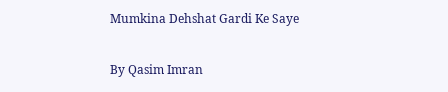Mumkina Dehshat Gardi Ke Saye

By Qasim Imran